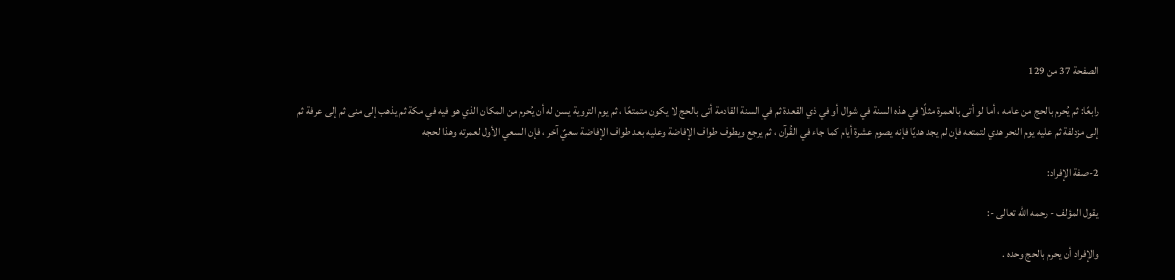الصفحة 37 من 129

رابعًا: ثم يُحرم بالحج من عامه ، أما لو أتى بالعمرة مثلًا في هذه السنة في شوال أو في ذي القعدة ثم في السنة القادمة أتى بالحج لا يكون متمتعًا ، ثم يوم التروية يسن له أن يُحرم من المكان الذي هو فيه في مكة ثم يذهب إلى منى ثم إلى عرفة ثم إلى مزدلفة ثم عليه يوم النحر هدي لتمتعه فإن لم يجد هديًا فإنه يصوم عشرة أيام كما جاء في القُرآن ، ثم يرجع ويطوف طواف الإفاضة وعليه بعد طواف الإفاضة سعيٌ آخر ، فإن السعي الأول لعمرته وهذا لحجه

2-صفة الإفراد:

يقول المؤلف - رحمه الله تعالى -:

والإفراد أن يحرم بالحج وحده .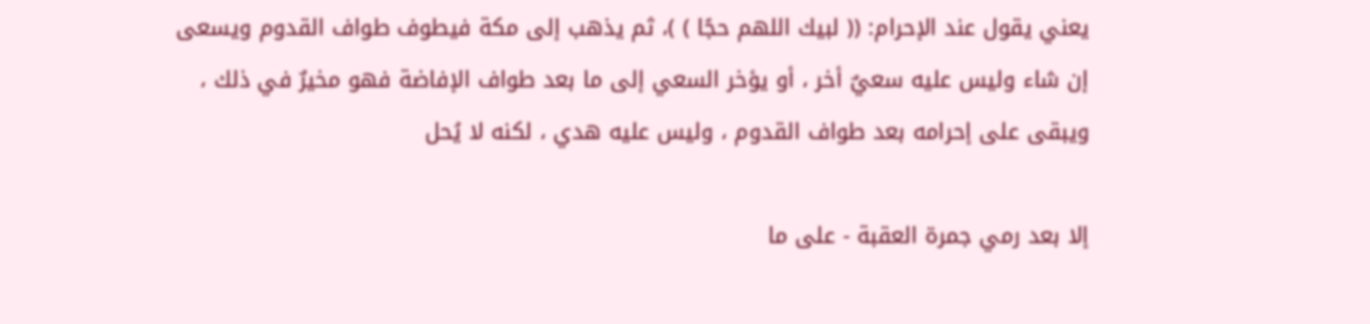يعني يقول عند الإحرام: (( لبيك اللهم حجًا ) )، ثم يذهب إلى مكة فيطوف طواف القدوم ويسعى إن شاء وليس عليه سعيٌ أخر ، أو يؤخر السعي إلى ما بعد طواف الإفاضة فهو مخيرٌ في ذلك ، ويبقى على إحرامه بعد طواف القدوم ، وليس عليه هدي ، لكنه لا يُحل

إلا بعد رمي جمرة العقبة - على ما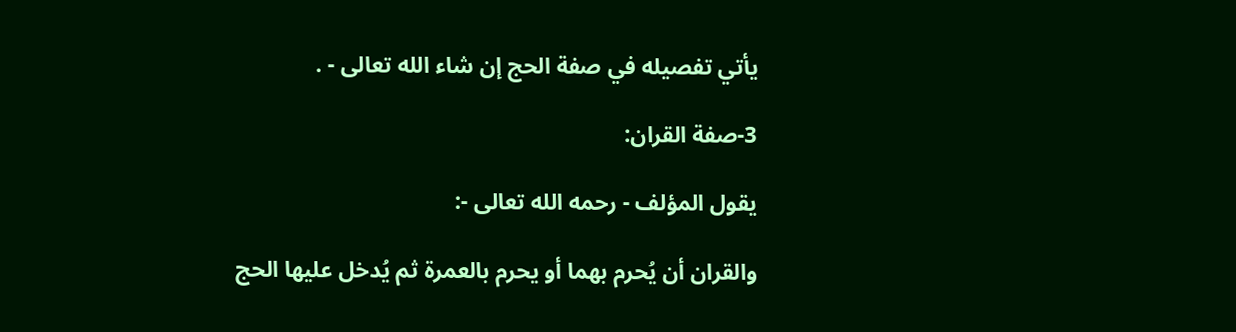يأتي تفصيله في صفة الحج إن شاء الله تعالى - .

3-صفة القران:

يقول المؤلف - رحمه الله تعالى -:

والقران أن يُحرم بهما أو يحرم بالعمرة ثم يُدخل عليها الحج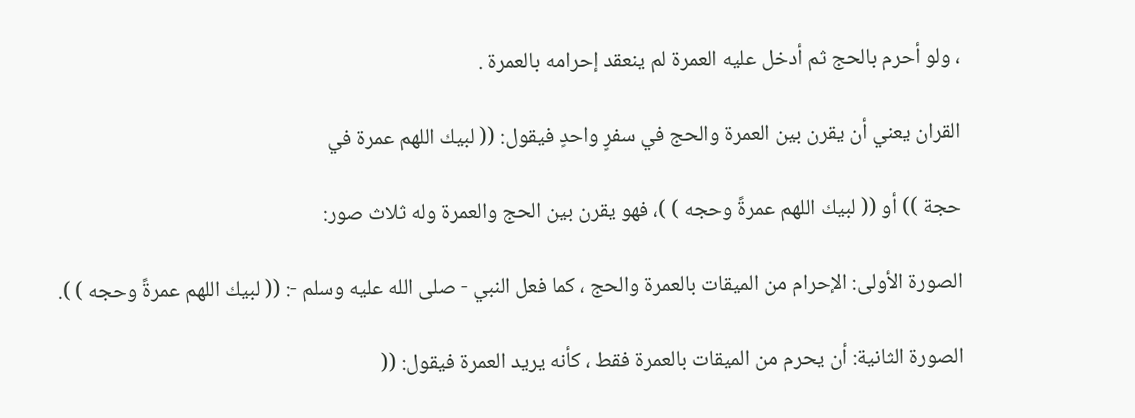، ولو أحرم بالحج ثم أدخل عليه العمرة لم ينعقد إحرامه بالعمرة .

القران يعني أن يقرن بين العمرة والحج في سفرٍ واحدٍ فيقول: (( لبيك اللهم عمرة في

حجة )) أو (( لبيك اللهم عمرةً وحجه ) )، فهو يقرن بين الحج والعمرة وله ثلاث صور:

الصورة الأولى: الإحرام من الميقات بالعمرة والحج ، كما فعل النبي - صلى الله عليه وسلم -: (( لبيك اللهم عمرةً وحجه ) ).

الصورة الثانية: أن يحرم من الميقات بالعمرة فقط ، كأنه يريد العمرة فيقول: ((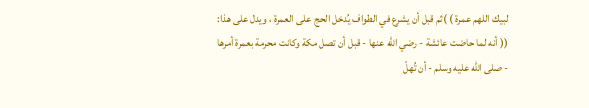لبيك اللهم عمرة ) )ثم قبل أن يشرع في الطواف يُدخل الحج على العمرة ، ويدل على هذا: (( أنه لما حاضت عائشة - رضي الله عنها - قبل أن تصل مكة وكانت محرمة بعمرة أمرها - صلى الله عليه وسلم - أن تُهلّ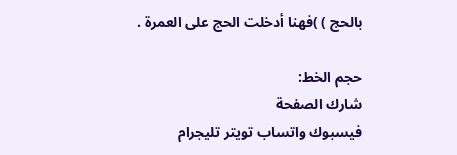بالحج ) )فهنا أدخلت الحج على العمرة .

حجم الخط:
شارك الصفحة
فيسبوك واتساب تويتر تليجرام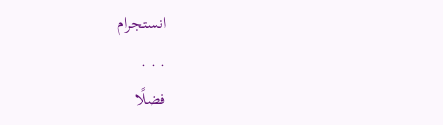انستجرام
. . .
فضلًا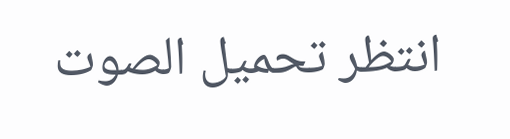انتظر تحميل الصوت